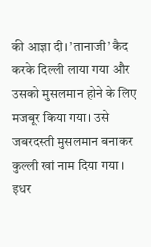की आज्ञा दी। ’तानाजी’ कैद करके दिल्ली लाया गया और उसको मुसलमान होने के लिए मजबूर किया गया। उसे जबरदस्ती मुसलमान बनाकर कुल्ली खां नाम दिया गया । इधर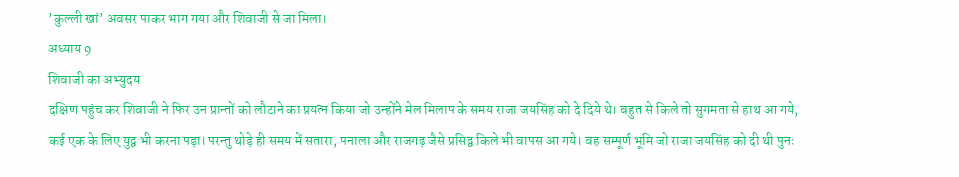’कुल्ली खां’ अवसर पाकर भाग गया और शिवाजी से जा मिला।
अध्याय 9
शिवाजी का अभ्युदय
दक्षिण पहुंच कर शिवाजी ने फिर उन प्रान्तों को लौटाने का प्रयत्न किया जो उन्होंने मेल मिलाप के समय राजा जयसिंह को दे दिये थे। बहुत से किले तो सुगमता से हाथ आ गये, कई एक के लिए युद्व भी करना पड़ा। परन्तु थोड़े ही समय में सतारा, पनाला और राजगढ़ जैसे प्रसिद्व किले भी वापस आ गये। वह सम्पूर्ण भूमि जो राजा जयसिंह को दी थी पुनः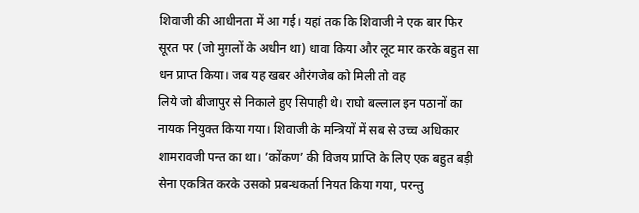शिवाजी की आधीनता में आ गई। यहां तक कि शिवाजी ने एक बार फिर सूरत पर (जो मुग़लों के अधीन था) धावा किया और लूट मार करके बहुत सा धन प्राप्त किया। जब यह खबर औरंगजेब को मिली तो वह
लिये जो बीजापुर से निकाले हुए सिपाही थे। राघो बल्लाल इन पठानों का नायक नियुक्त किया गया। शिवाजी के मन्त्रियों में सब से उच्च अधिकार शामरावजी पन्त का था। ’कोंकण’ की विजय प्राप्ति के लिए एक बहुत बड़ी सेना एकत्रित करके उसको प्रबन्धकर्ता नियत किया गया, परन्तु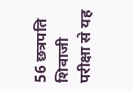56 छत्रपति शिवाजी
परीक्षा से यह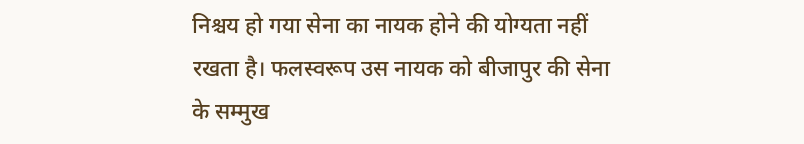निश्चय हो गया सेना का नायक होने की योग्यता नहीं रखता है। फलस्वरूप उस नायक को बीजापुर की सेना के सम्मुख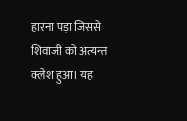हारना पड़ा जिससे शिवाजी को अत्यन्त क्लेश हुआ। यह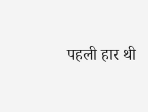पहली हार थी